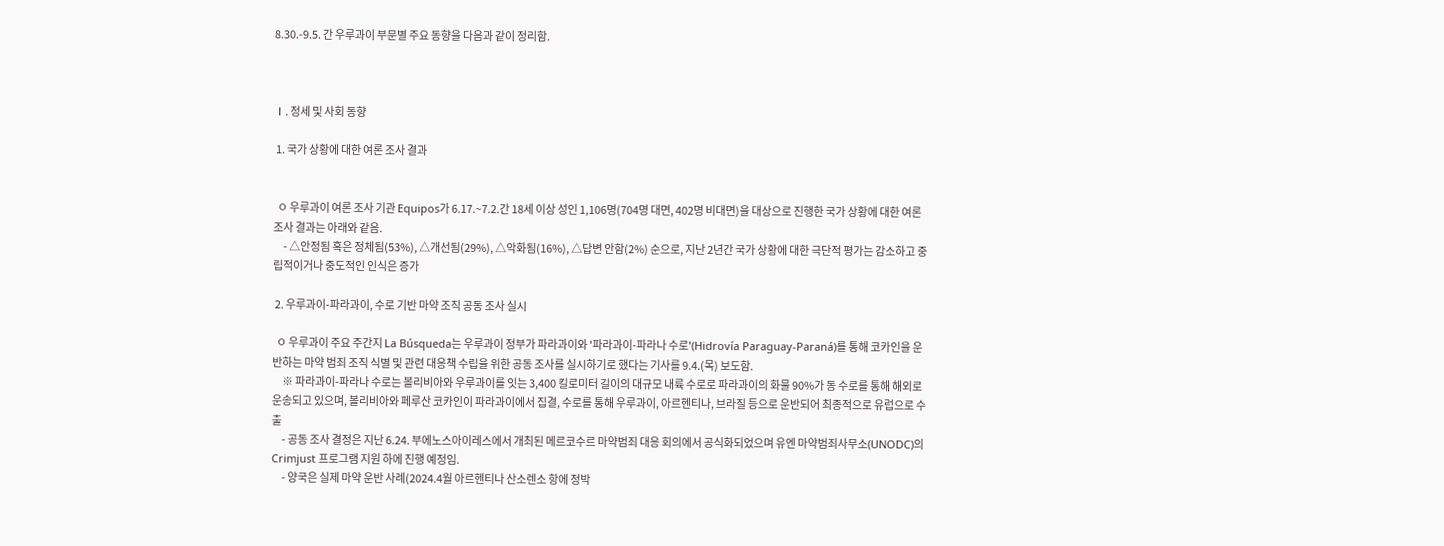8.30.-9.5. 간 우루과이 부문별 주요 동향을 다음과 같이 정리함.



Ⅰ. 정세 및 사회 동향

 1. 국가 상황에 대한 여론 조사 결과


  ㅇ 우루과이 여론 조사 기관 Equipos가 6.17.~7.2.간 18세 이상 성인 1,106명(704명 대면, 402명 비대면)을 대상으로 진행한 국가 상황에 대한 여론 조사 결과는 아래와 같음.
     - △안정됨 혹은 정체됨(53%), △개선됨(29%), △악화됨(16%), △답변 안함(2%) 순으로, 지난 2년간 국가 상황에 대한 극단적 평가는 감소하고 중립적이거나 중도적인 인식은 증가

 2. 우루과이-파라과이, 수로 기반 마약 조직 공동 조사 실시

  ㅇ 우루과이 주요 주간지 La Búsqueda는 우루과이 정부가 파라과이와 '파라과이-파라나 수로'(Hidrovía Paraguay-Paraná)를 통해 코카인을 운반하는 마약 범죄 조직 식별 및 관련 대응책 수립을 위한 공동 조사를 실시하기로 했다는 기사를 9.4.(목) 보도함.
     ※ 파라과이-파라나 수로는 볼리비아와 우루과이를 잇는 3,400 킬로미터 길이의 대규모 내륙 수로로 파라과이의 화물 90%가 동 수로를 통해 해외로 운송되고 있으며, 볼리비아와 페루산 코카인이 파라과이에서 집결, 수로를 통해 우루과이, 아르헨티나, 브라질 등으로 운반되어 최종적으로 유럽으로 수출
     - 공동 조사 결정은 지난 6.24. 부에노스아이레스에서 개최된 메르코수르 마약범죄 대응 회의에서 공식화되었으며 유엔 마약범죄사무소(UNODC)의 Crimjust 프로그램 지원 하에 진행 예정임.
     - 양국은 실제 마약 운반 사례(2024.4월 아르헨티나 산소렌소 항에 정박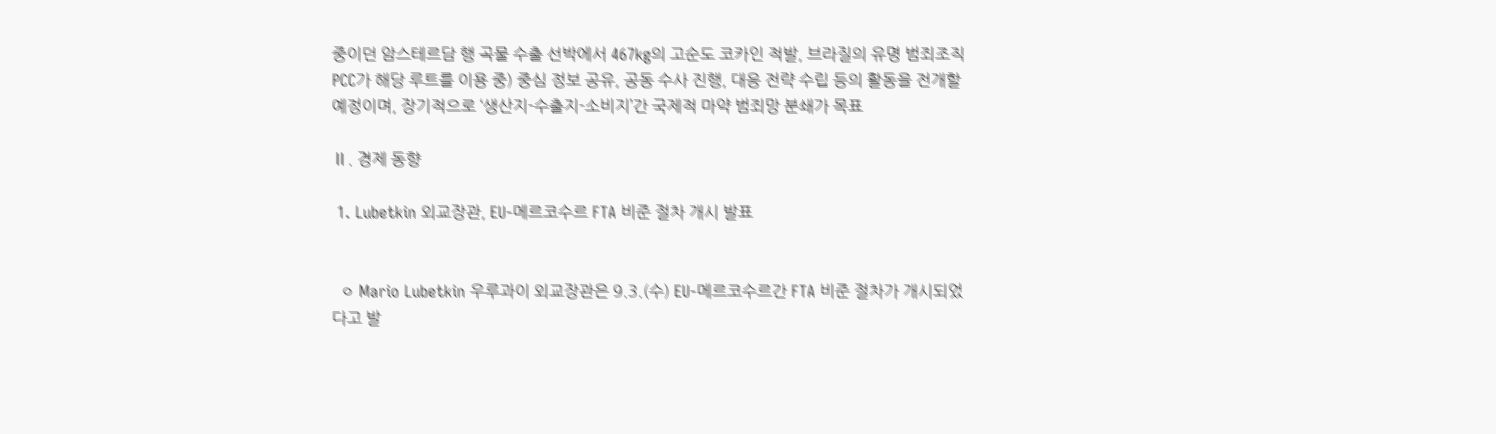중이던 암스테르담 행 곡물 수출 선박에서 467kg의 고순도 코카인 적발, 브라질의 유명 범죄조직 PCC가 해당 루트를 이용 중) 중심 정보 공유, 공동 수사 진행, 대응 전략 수립 등의 활동을 전개할 예정이며, 장기적으로 ‘생산지-수출지-소비지’간 국제적 마약 범죄망 분쇄가 목표

Ⅱ. 경제 동향

 1. Lubetkin 외교장관, EU-메르코수르 FTA 비준 절차 개시 발표


  ㅇ Mario Lubetkin 우루과이 외교장관은 9.3.(수) EU-메르코수르간 FTA 비준 절차가 개시되었다고 발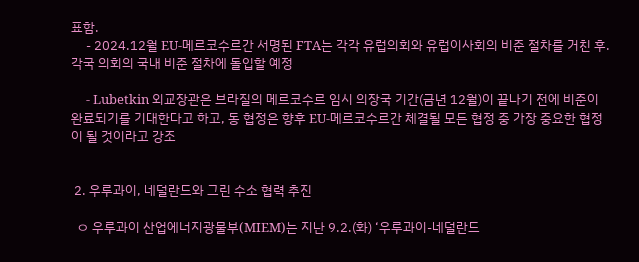표함.
     - 2024.12월 EU-메르코수르간 서명된 FTA는 각각 유럽의회와 유럽이사회의 비준 절차를 거친 후. 각국 의회의 국내 비준 절차에 돌입할 예정

     - Lubetkin 외교장관은 브라질의 메르코수르 임시 의장국 기간(금년 12월)이 끝나기 전에 비준이 완료되기를 기대한다고 하고, 동 협정은 향후 EU-메르코수르간 체결될 모든 협정 중 가장 중요한 협정이 될 것이라고 강조


 2. 우루과이, 네덜란드와 그린 수소 협력 추진

  ㅇ 우루과이 산업에너지광물부(MIEM)는 지난 9.2.(화) ‘우루과이-네덜란드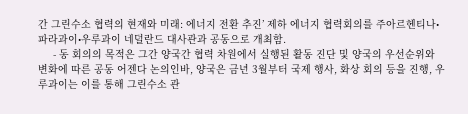간 그린수소 협력의 현재와 미래: 에너지 전환 추진’ 제하 에너지 협력회의를 주아르헨티나•파라과이•우루과이 네덜란드 대사관과 공동으로 개최함.
     - 동 회의의 목적은 그간 양국간 협력 차원에서 실행된 활동 진단 및 양국의 우선순위와 변화에 따른 공동 어젠다 논의인바, 양국은 금년 3월부터 국제 행사, 화상 회의 등을 진행, 우루과이는 이를 통해 그린수소 관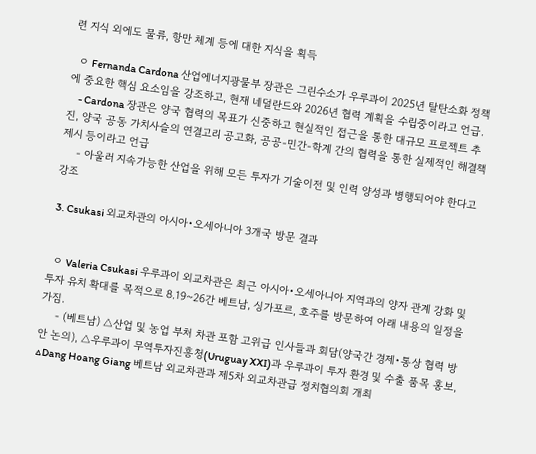련 지식 외에도 물류, 항만 체계 등에 대한 지식을 획득

  ㅇ Fernanda Cardona 산업에너지광물부 장관은 그린수소가 우루과이 2025년 탈탄소화 정책에 중요한 핵심 요소임을 강조하고, 현재 네덜란드와 2026년 협력 계획을 수립중이라고 언급.
     - Cardona 장관은 양국 협력의 목표가 신중하고 현실적인 접근을 통한 대규모 프로젝트 추진, 양국 공동 가치사슬의 연결고리 공고화, 공공-민간-학계 간의 협력을 통한 실제적인 해결책 제시 등이라고 언급
     - 아울러 지속가능한 산업을 위해 모든 투자가 기술이전 및 인력 양성과 병행되어야 한다고 강조

 3. Csukasi 외교차관의 아시아•오세아니아 3개국 방문 결과


  ㅇ Valeria Csukasi 우루과이 외교차관은 최근 아시아•오세아니아 지역과의 양자 관계 강화 및 투자 유치 확대를 목적으로 8.19~26간 베트남, 싱가포르, 호주를 방문하여 아래 내용의 일정을 가짐.
     - (베트남) △산업 및 농업 부처 차관 포함 고위급 인사들과 회담(양국간 경제•통상 협력 방안 논의), △우루과이 무역투자진흥청(Uruguay XXI)과 우루과이 투자 환경 및 수출 품목 홍보, △Dang Hoang Giang 베트남 외교차관과 제5차 외교차관급 정치협의회 개최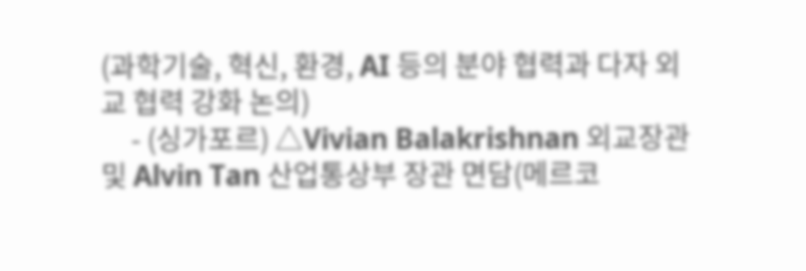(과학기술, 혁신, 환경, AI 등의 분야 협력과 다자 외교 협력 강화 논의)
     - (싱가포르) △Vivian Balakrishnan 외교장관 및 Alvin Tan 산업통상부 장관 면담(메르코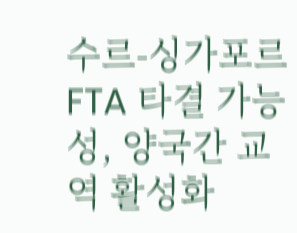수르-싱가포르 FTA 타결 가능성, 양국간 교역 활성화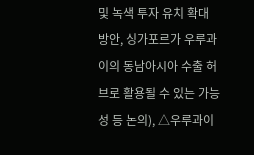및 녹색 투자 유치 확대 방안, 싱가포르가 우루과이의 동남아시아 수출 허브로 활용될 수 있는 가능성 등 논의), △우루과이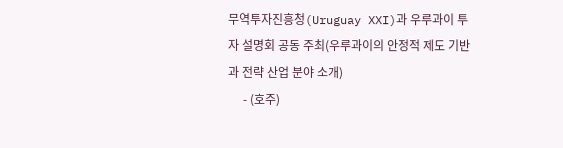무역투자진흥청(Uruguay XXI)과 우루과이 투자 설명회 공동 주최(우루과이의 안정적 제도 기반과 전략 산업 분야 소개)
     - (호주)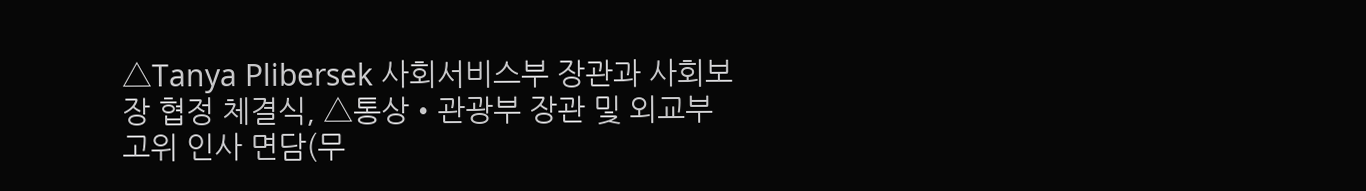△Tanya Plibersek 사회서비스부 장관과 사회보장 협정 체결식, △통상•관광부 장관 및 외교부 고위 인사 면담(무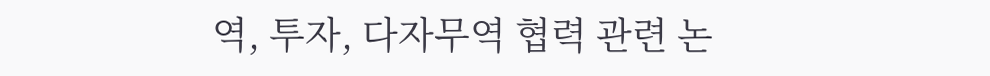역, 투자, 다자무역 협력 관련 논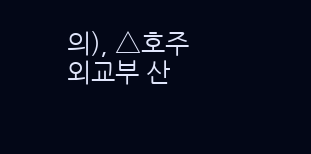의), △호주 외교부 산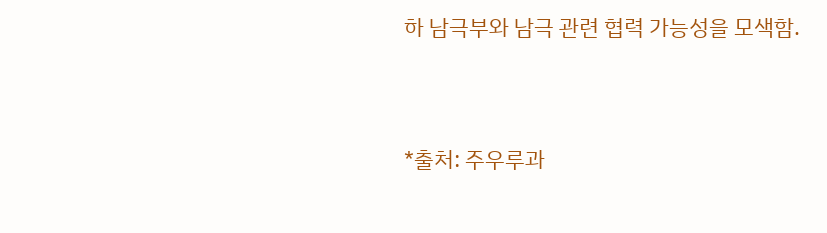하 남극부와 남극 관련 협력 가능성을 모색함.



*출처: 주우루과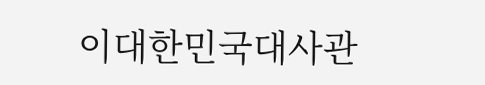이대한민국대사관